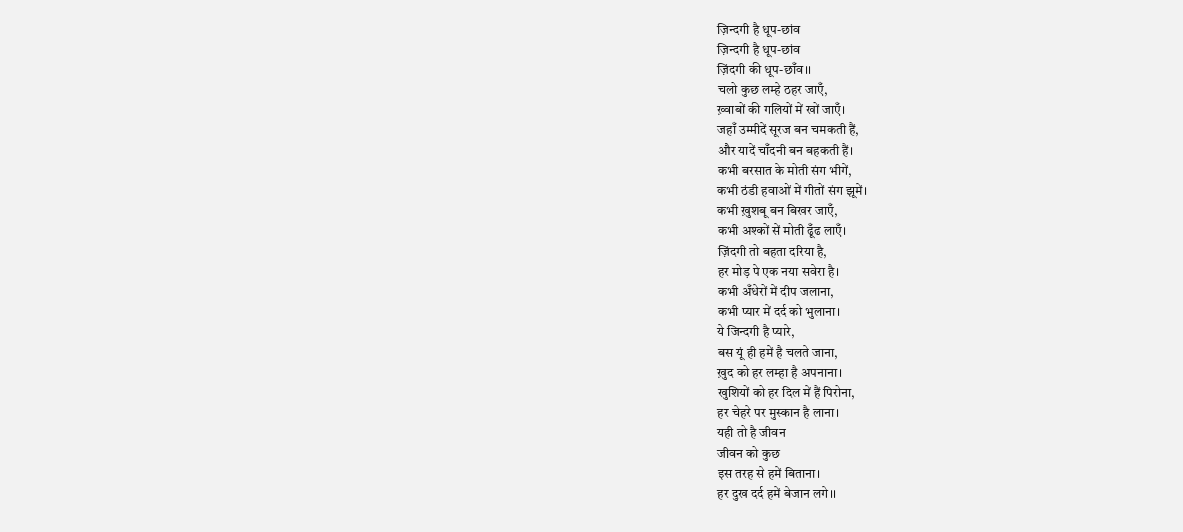ज़िन्दगी है धूप-छांव
ज़िन्दगी है धूप-छांव
ज़िंदगी की धूप-छाँव।।
चलो कुछ लम्हे ठहर जाएँ,
ख़्वाबों की गलियों में खों जाएँ।
जहाँ उम्मीदें सूरज बन चमकती हैं,
और यादें चाँदनी बन बहकती हैं।
कभी बरसात के मोती संग भीगें,
कभी ठंडी हवाओं में गीतों संग झूमें।
कभी ख़ुशबू बन बिखर जाएँ,
कभी अश्कों सें मोती ढूँढ लाएँ।
ज़िंदगी तो बहता दरिया है,
हर मोड़ पे एक नया सवेरा है।
कभी अँधेरों में दीप जलाना,
कभी प्यार में दर्द को भुलाना।
ये जिन्दगी है प्यारे,
बस यूं ही हमें है चलते जाना,
ख़ुद को हर लम्हा है अपनाना।
खुशियों को हर दिल में हैं पिरोना,
हर चेहरे पर मुस्कान है लाना।
यही तो है जीवन
जीवन को कुछ
इस तरह से हमें बिताना।
हर दुख दर्द हमें बेजान लगे।।